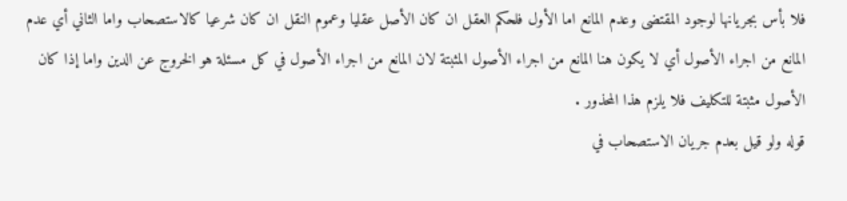فلا بأس بجريانها لوجود المقتضى وعدم المانع اما الأول فلحكم العقل ان كان الأصل عقليا وعموم النقل ان كان شرعيا كالاستصحاب واما الثاني أي عدم المانع من اجراء الأصول أي لا يكون هنا المانع من اجراء الأصول المثبتة لان المانع من اجراء الأصول في كل مسئلة هو الخروج عن الدين واما إذا كان الأصول مثبتة للتكليف فلا يلزم هذا المحذور .
قوله ولو قيل بعدم جريان الاستصحاب في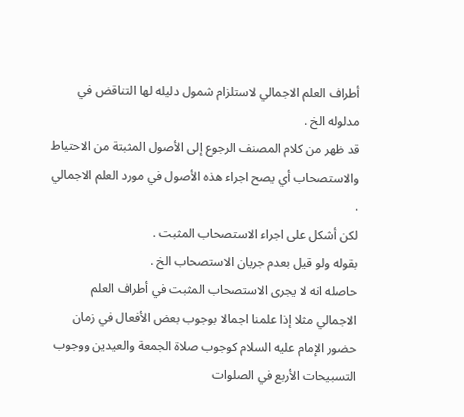أطراف العلم الاجمالي لاستلزام شمول دليله لها التناقض في مدلوله الخ .
قد ظهر من كلام المصنف الرجوع إلى الأصول المثبتة من الاحتياط والاستصحاب أي يصح اجراء هذه الأصول في مورد العلم الاجمالي .
لكن أشكل على اجراء الاستصحاب المثبت .
بقوله ولو قيل بعدم جريان الاستصحاب الخ .
حاصله انه لا يجرى الاستصحاب المثبت في أطراف العلم الاجمالي مثلا إذا علمنا اجمالا بوجوب بعض الأفعال في زمان حضور الإمام عليه السلام كوجوب صلاة الجمعة والعيدين ووجوب التسبيحات الأربع في الصلوات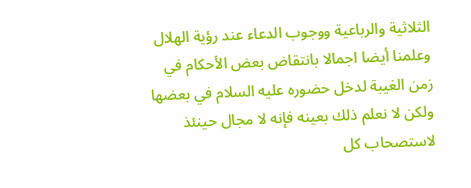الثلاثية والرباعية ووجوب الدعاء عند رؤية الهلال وعلمنا أيضا اجمالا بانتقاض بعض الأحكام في زمن الغيبة لدخل حضوره عليه السلام في بعضها ولكن لا نعلم ذلك بعينه فإنه لا مجال حينئذ لاستصحاب كل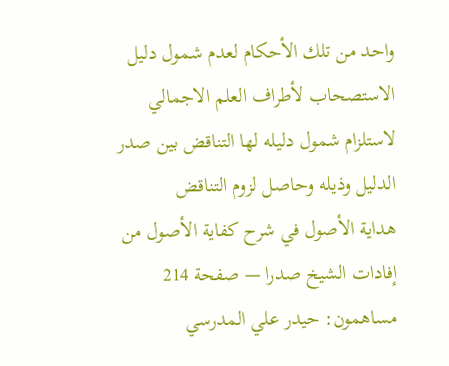واحد من تلك الأحكام لعدم شمول دليل الاستصحاب لأطراف العلم الاجمالي لاستلزام شمول دليله لها التناقض بين صدر الدليل وذيله وحاصل لزوم التناقض
هداية الأصول في شرح كفاية الأصول من إفادات الشيخ صدرا — صفحة 214
مساهمون: حيدر علي المدرسي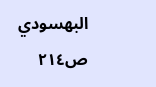البهسودي
ص٢١٤